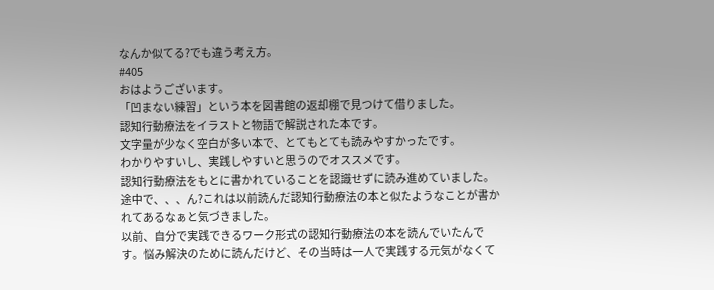なんか似てる?でも違う考え方。
#405
おはようございます。
「凹まない練習」という本を図書館の返却棚で見つけて借りました。
認知行動療法をイラストと物語で解説された本です。
文字量が少なく空白が多い本で、とてもとても読みやすかったです。
わかりやすいし、実践しやすいと思うのでオススメです。
認知行動療法をもとに書かれていることを認識せずに読み進めていました。
途中で、、、ん?これは以前読んだ認知行動療法の本と似たようなことが書かれてあるなぁと気づきました。
以前、自分で実践できるワーク形式の認知行動療法の本を読んでいたんです。悩み解決のために読んだけど、その当時は一人で実践する元気がなくて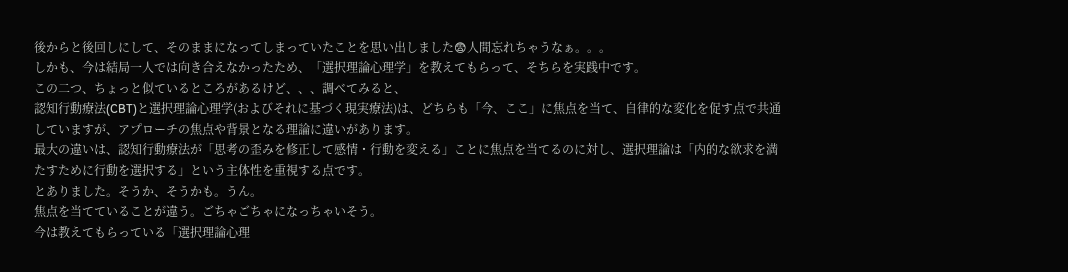後からと後回しにして、そのままになってしまっていたことを思い出しました😨人間忘れちゃうなぁ。。。
しかも、今は結局一人では向き合えなかったため、「選択理論心理学」を教えてもらって、そちらを実践中です。
この二つ、ちょっと似ているところがあるけど、、、調べてみると、
認知行動療法(CBT)と選択理論心理学(およびそれに基づく現実療法)は、どちらも「今、ここ」に焦点を当て、自律的な変化を促す点で共通していますが、アプローチの焦点や背景となる理論に違いがあります。
最大の違いは、認知行動療法が「思考の歪みを修正して感情・行動を変える」ことに焦点を当てるのに対し、選択理論は「内的な欲求を満たすために行動を選択する」という主体性を重視する点です。
とありました。そうか、そうかも。うん。
焦点を当てていることが違う。ごちゃごちゃになっちゃいそう。
今は教えてもらっている「選択理論心理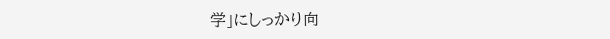学」にしっかり向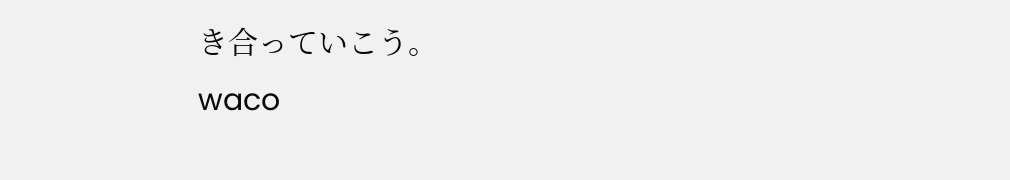き合っていこう。
waco